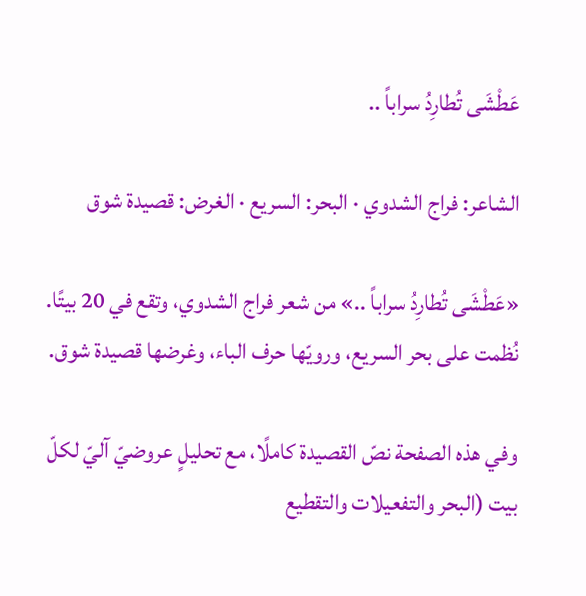عَطْشَى تُطارِدُ سراباً ..

الشاعر: فراج الشدوي · البحر: السريع · الغرض: قصيدة شوق

«عَطْشَى تُطارِدُ سراباً ..» من شعر فراج الشدوي، وتقع في 20 بيتًا. نُظمت على بحر السريع، ورويّها حرف الباء، وغرضها قصيدة شوق.

وفي هذه الصفحة نصّ القصيدة كاملًا، مع تحليلٍ عروضيّ آليّ لكلّ بيت (البحر والتفعيلات والتقطيع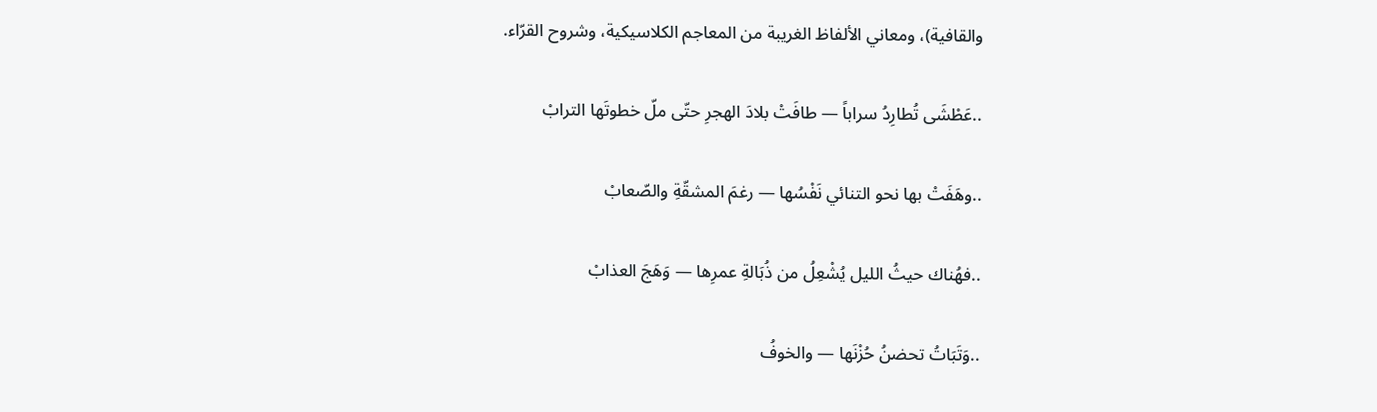والقافية)، ومعاني الألفاظ الغريبة من المعاجم الكلاسيكية، وشروح القرّاء.

..عَطْشَى تُطارِدُ سراباً — طافَتْ بلادَ الهجرِ حتّى ملّ خطوتَها الترابْ

..وهَفَتْ بها نحو التنائي نَفْسُها — رغمَ المشقّةِ والصّعابْ

..فهُناك حيثُ الليل يُشْعِلُ من ذُبَالةِ عمرِها — وَهَجَ العذابْ

..وَتَبَاتُ تحضنُ حُزْنَها — والخوفُ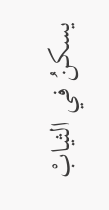يسكنُ في الثيابْ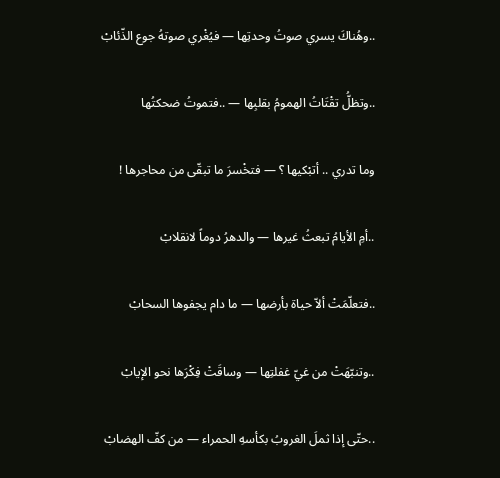..وهُناكَ يسري صوتُ وحدتِها — فيُغْري صوتهُ جوع الذّئابْ

..وتظلُّ تقْتَاتُ الهمومُ بقلبِها — ..فتموتُ ضحكتُها

وما تدري .. أتبْكيها ؟ — فتخْسرَ ما تبقّى من محاجرها !

..أمِ الأيامُ تبعثُ غيرها — والدهرُ دوماً لانقلابْ

..فتعلّمَتْ ألاّ حياة بأرضها — ما دام يجفوها السحابْ

..وتنبّهَتْ من غيّ غفلتِها — وساقَتْ فِكْرَها نحو الإيابْ

..حتّى إذا ثملَ الغروبُ بكأسهِ الحمراء — من كفّ الهضابْ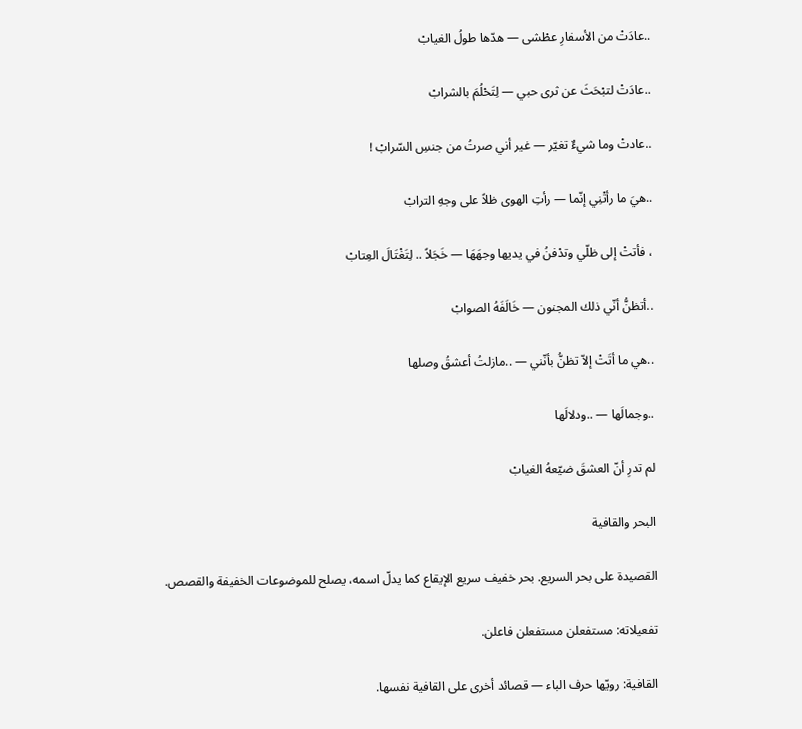..عادَتْ من الأسفارِ عطْشى — هدّها طولُ الغيابْ

..عادَتْ لتبْحَثَ عن ثرى حبي — لِتَحْلُمَ بالشرابْ

..عادتْ وما شيءٌ تغيّر — غير أني صرتُ من جنسِ السّرابْ !

..هيَ ما رأتْنِي إنّما — رأتِ الهوى ظلاً على وجهِ الترابْ

، فأتتْ إلى ظلّي وتدْفنُ في يديها وجهَهَا — خَجَلاً .. لِتَغْتَالَ العِتابْ

..أتظنُّ أنّي ذلك المجنون — خَالَفَهُ الصوابْ

..هي ما أتَتْ إلاّ تظنُّ بأنّني — ..مازلتُ أعشقُ وصلها

..وجمالَها — ..ودلالَها

لم تدرِ أنّ العشقَ ضيّعهُ الغيابْ

البحر والقافية

القصيدة على بحر السريع. بحر خفيف سريع الإيقاع كما يدلّ اسمه، يصلح للموضوعات الخفيفة والقصص.

تفعيلاته: مستفعلن مستفعلن فاعلن.

القافية: رويّها حرف الباء — قصائد أخرى على القافية نفسها.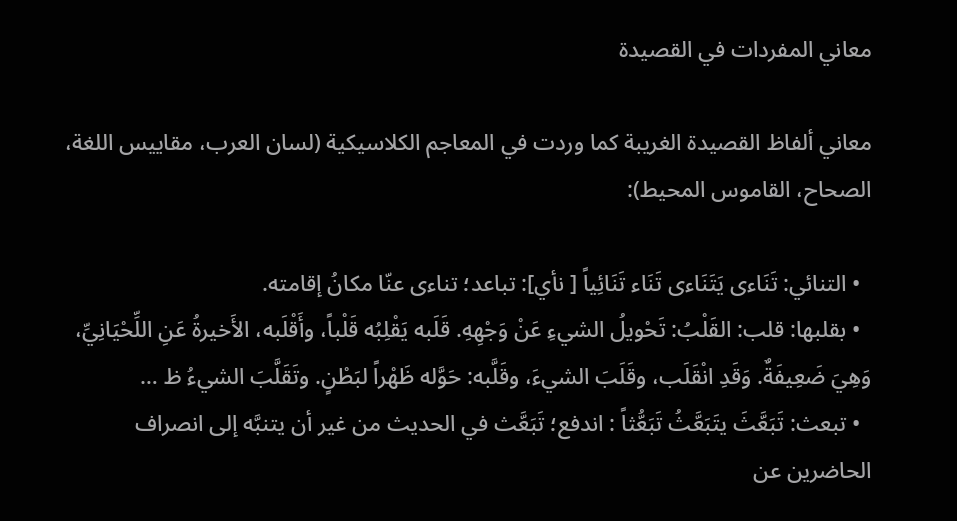معاني المفردات في القصيدة

معاني ألفاظ القصيدة الغريبة كما وردت في المعاجم الكلاسيكية (لسان العرب، مقاييس اللغة، الصحاح، القاموس المحيط):

  • التنائي: تَنَاءى يَتَنَاءى تَنَاء تَنَائِياً [ نأي]: تباعد؛ تناءى عنّا مكانُ إقامته.
  • بقلبها: قلب: القَلْبُ: تَحْويلُ الشيءِ عَنْ وَجْهِهِ. قَلَبه يَقْلِبُه قَلْباً، وأَقْلَبه، الأَخيرةُ عَنِ اللِّحْيَانِيِّ، وَهِيَ ضَعِيفَةٌ. وَقَدِ انْقَلَب، وقَلَبَ الشيءَ، وقَلَّبه: حَوَّله ظَهْراً لبَطْنٍ. وتَقَلَّبَ الشيءُ ظ …
  • تبعث: تَبَعَّثَ يتَبَعَّثُ تَبَعُّثاً : اندفع؛ تَبَعَّث في الحديث من غير أن يتنبَّه إلى انصراف الحاضرين عن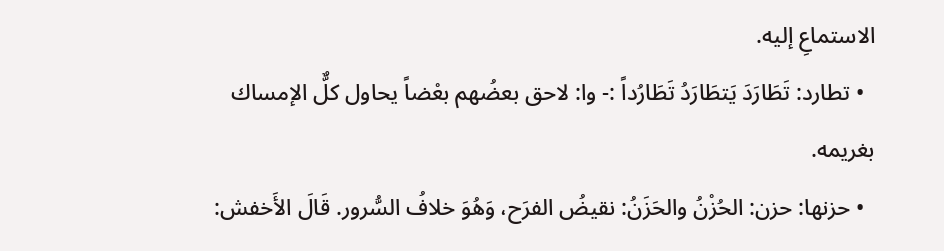الاستماعِ إليه.
  • تطارد: تَطَارَدَ يَتطَارَدُ تَطَارُداً :- وا: لاحق بعضُهم بعْضاً يحاول كلٌّ الإمساك بغريمه.
  • حزنها: حزن: الحُزْنُ والحَزَنُ: نقيضُ الفرَح، وَهُوَ خلافُ السُّرور. قَالَ الأَخفش: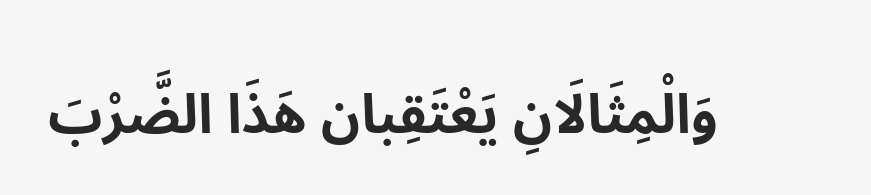وَالْمِثَالَانِ يَعْتَقِبان هَذَا الضَّرْبَ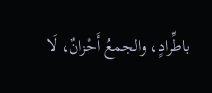باطِّرادٍ، والجمعُ أَحْزانٌ، لَا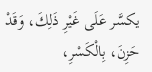يكسَّر عَلَى غَيْرِ ذَلِكَ، وَقَدْ حَزِنَ، بِالْكَسْرِ،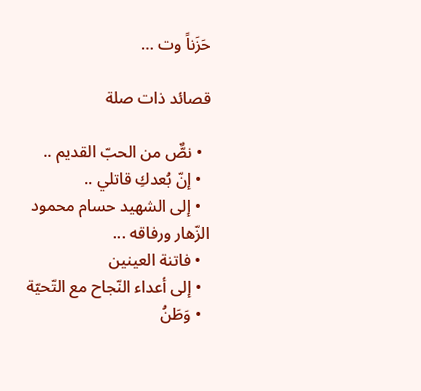حَزَناً وت …

قصائد ذات صلة

  • نصٌّ من الحبّ القديم ..
  • إنّ بُعدكِ قاتلي ..
  • إلى الشهيد حسام محمود الزّهار ورفاقه ...
  • فاتنة العينين
  • إلى أعداء النّجاح مع التّحيّة
  • وَطَنُ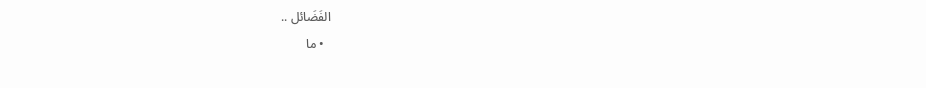الفَضَائل ..
  • ما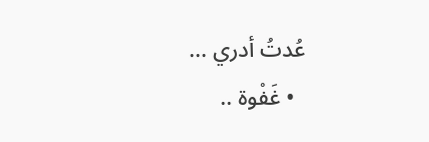عُدتُ أدري ...
  • غَفْوة ..